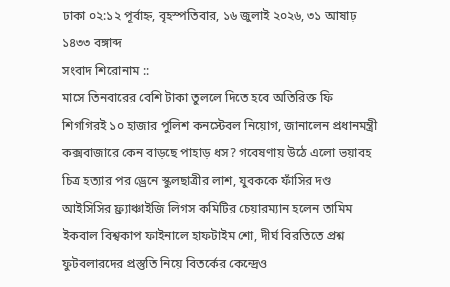ঢাকা ০২:১২ পূর্বাহ্ন, বৃহস্পতিবার, ১৬ জুলাই ২০২৬, ৩১ আষাঢ় ১৪৩৩ বঙ্গাব্দ
সংবাদ শিরোনাম ::
মাসে তিনবারের বেশি টাকা তুললে দিতে হবে অতিরিক্ত ফি শিগগিরই ১০ হাজার পুলিশ কনস্টেবল নিয়োগ, জানালেন প্রধানমন্ত্রী কক্সবাজারে কেন বাড়ছে পাহাড় ধস? গবেষণায় উঠে এলো ভয়াবহ চিত্র হত্যার পর ড্রেনে স্কুলছাত্রীর লাশ, যুবককে ফাঁসির দণ্ড আইসিসির ফ্র্যাঞ্চাইজি লিগস কমিটির চেয়ারম্যান হলেন তামিম ইকবাল বিশ্বকাপ ফাইনালে হাফটাইম শো, দীর্ঘ বিরতিতে প্রশ্ন ফুটবলারদের প্রস্তুতি নিয়ে বিতর্কের কেন্দ্রেও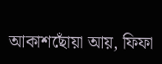আকাশছোঁয়া আয়, ফিফা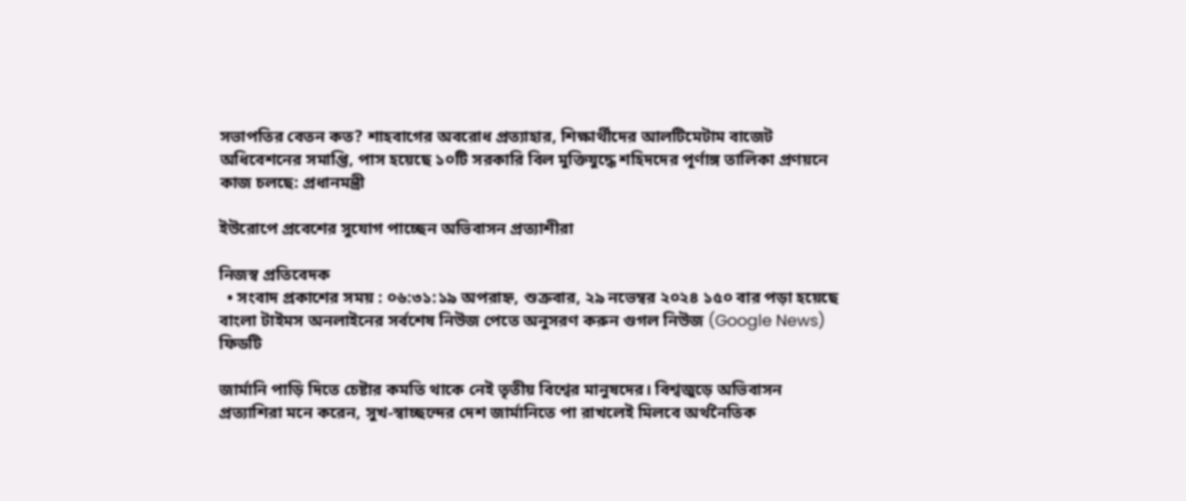সভাপতির বেতন কত? শাহবাগের অবরোধ প্রত্যাহার, শিক্ষার্থীদের আলটিমেটাম বাজেট অধিবেশনের সমাপ্তি, পাস হয়েছে ১০টি সরকারি বিল মুক্তিযুদ্ধে শহিদদের পূর্ণাঙ্গ তালিকা প্রণয়নে কাজ চলছে: প্রধানমন্ত্রী

ইউরোপে প্রবেশের সুযোগ পাচ্ছেন অভিবাসন প্রত্যাশীরা

নিজস্ব প্রতিবেদক
  • সংবাদ প্রকাশের সময় : ০৬:৩১:১৯ অপরাহ্ন, শুক্রবার, ২৯ নভেম্বর ২০২৪ ১৫০ বার পড়া হয়েছে
বাংলা টাইমস অনলাইনের সর্বশেষ নিউজ পেতে অনুসরণ করুন গুগল নিউজ (Google News) ফিডটি

জার্মানি পাড়ি দিতে চেষ্টার কমতি থাকে নেই তৃতীয় বিশ্বের মানুষদের। বিশ্বজুড়ে অভিবাসন প্রত্যাশিরা মনে করেন, সুখ-স্বাচ্ছন্দের দেশ জার্মানিতে পা রাখলেই মিলবে অর্থনৈতিক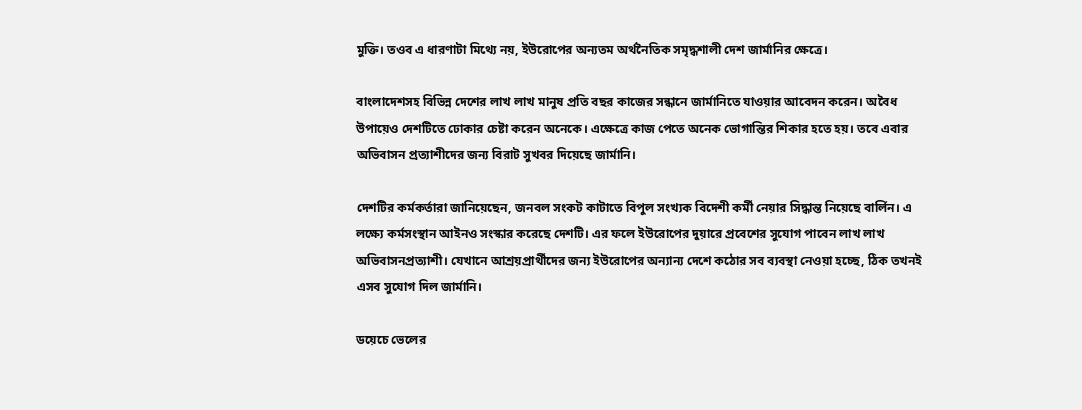মুক্তি। তওব এ ধারণাটা মিথ্যে নয়, ইউরোপের অন্যতম অর্থনৈতিক সমৃদ্ধশালী দেশ জার্মানির ক্ষেত্রে।

বাংলাদেশসহ বিভিন্ন দেশের লাখ লাখ মানুষ প্রতি বছর কাজের সন্ধানে জার্মানিতে যাওয়ার আবেদন করেন। অবৈধ উপায়েও দেশটিতে ঢোকার চেষ্টা করেন অনেকে। এক্ষেত্রে কাজ পেতে অনেক ভোগান্তির শিকার হতে হয়। তবে এবার অভিবাসন প্রত্যাশীদের জন্য বিরাট সুখবর দিয়েছে জার্মানি।

দেশটির কর্মকর্তারা জানিয়েছেন, জনবল সংকট কাটাতে বিপুল সংখ্যক বিদেশী কর্মী নেয়ার সিদ্ধান্ত নিয়েছে বার্লিন। এ লক্ষ্যে কর্মসংস্থান আইনও সংস্কার করেছে দেশটি। এর ফলে ইউরোপের দুয়ারে প্রবেশের সুযোগ পাবেন লাখ লাখ অভিবাসনপ্রত্যাশী। যেখানে আশ্রয়প্রার্থীদের জন্য ইউরোপের অন্যান্য দেশে কঠোর সব ব্যবস্থা নেওয়া হচ্ছে, ঠিক তখনই এসব সুযোগ দিল জার্মানি।

ডয়েচে ভেলের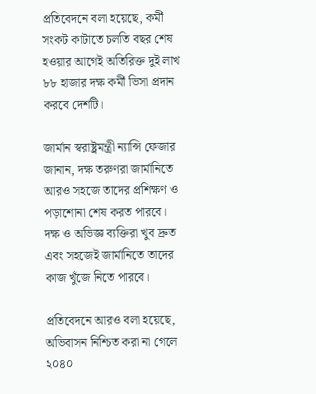প্রতিবেদনে বলা হয়েছে, কর্মী সংকট কাটাতে চলতি বছর শেষ হওয়ার আগেই অতিরিক্ত দুই লাখ ৮৮ হাজার দক্ষ কর্মী ভিসা প্রদান করবে দেশটি।

জার্মান স্বরাষ্ট্রমন্ত্রী ন্যান্সি ফেজার জানান, দক্ষ তরুণরা জার্মানিতে আরও সহজে তাদের প্রশিক্ষণ ও পড়াশোনা শেষ করত পারবে। দক্ষ ও অভিজ্ঞ ব্যক্তিরা খুব দ্রুত এবং সহজেই জার্মানিতে তাদের কাজ খুঁজে নিতে পারবে।

প্রতিবেদনে আরও বলা হয়েছে, অভিবাসন নিশ্চিত করা না গেলে ২০৪০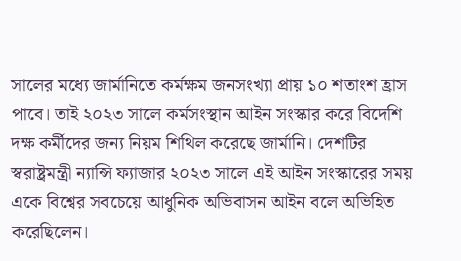সালের মধ্যে জার্মানিতে কর্মক্ষম জনসংখ্যা প্রায় ১০ শতাংশ হ্রাস পাবে। তাই ২০২৩ সালে কর্মসংস্থান আইন সংস্কার করে বিদেশি দক্ষ কর্মীদের জন্য নিয়ম শিথিল করেছে জার্মানি। দেশটির স্বরাষ্ট্রমন্ত্রী ন্যান্সি ফ্যাজার ২০২৩ সালে এই আইন সংস্কারের সময় একে বিশ্বের সবচেয়ে আধুনিক অভিবাসন আইন বলে অভিহিত করেছিলেন।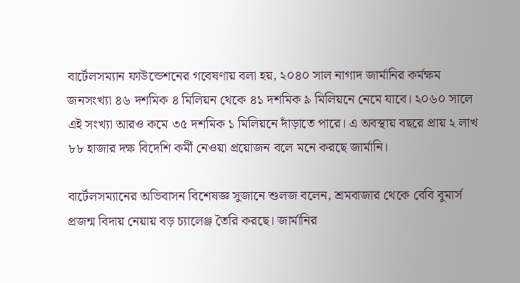বার্টেলসম্যান ফাউন্ডেশনের গবেষণায় বলা হয়, ২০৪০ সাল নাগাদ জার্মানির কর্মক্ষম জনসংখ্যা ৪৬ দশমিক ৪ মিলিয়ন থেকে ৪১ দশমিক ৯ মিলিয়নে নেমে যাবে। ২০৬০ সালে এই সংখ্যা আরও কমে ৩৫ দশমিক ১ মিলিয়নে দাঁড়াতে পারে। এ অবস্থায় বছরে প্রায় ২ লাখ ৮৮ হাজার দক্ষ বিদেশি কর্মী নেওয়া প্রয়োজন বলে মনে করছে জার্মানি।

বার্টেলসম্যানের অভিবাসন বিশেষজ্ঞ সুজানে শুলজ বলেন, শ্রমবাজার থেকে বেবি বুমার্স প্রজন্ম বিদায় নেয়ায় বড় চ্যালেঞ্জ তৈরি করছে। জার্মানির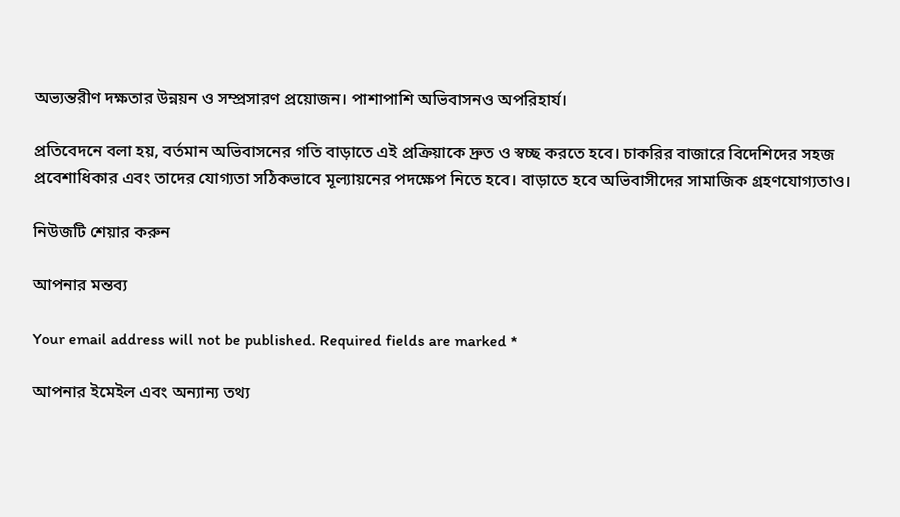অভ্যন্তরীণ দক্ষতার উন্নয়ন ও সম্প্রসারণ প্রয়োজন। পাশাপাশি অভিবাসনও অপরিহার্য।

প্রতিবেদনে বলা হয়, বর্তমান অভিবাসনের গতি বাড়াতে এই প্রক্রিয়াকে দ্রুত ও স্বচ্ছ করতে হবে। চাকরির বাজারে বিদেশিদের সহজ প্রবেশাধিকার এবং তাদের যোগ্যতা সঠিকভাবে মূল্যায়নের পদক্ষেপ নিতে হবে। বাড়াতে হবে অভিবাসীদের সামাজিক গ্রহণযোগ্যতাও।

নিউজটি শেয়ার করুন

আপনার মন্তব্য

Your email address will not be published. Required fields are marked *

আপনার ইমেইল এবং অন্যান্য তথ্য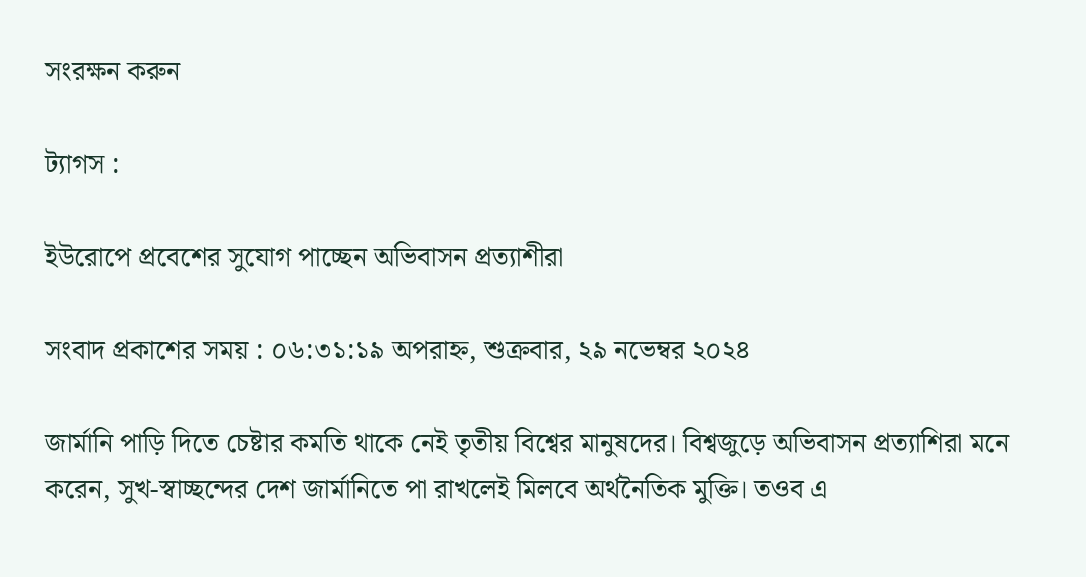সংরক্ষন করুন

ট্যাগস :

ইউরোপে প্রবেশের সুযোগ পাচ্ছেন অভিবাসন প্রত্যাশীরা

সংবাদ প্রকাশের সময় : ০৬:৩১:১৯ অপরাহ্ন, শুক্রবার, ২৯ নভেম্বর ২০২৪

জার্মানি পাড়ি দিতে চেষ্টার কমতি থাকে নেই তৃতীয় বিশ্বের মানুষদের। বিশ্বজুড়ে অভিবাসন প্রত্যাশিরা মনে করেন, সুখ-স্বাচ্ছন্দের দেশ জার্মানিতে পা রাখলেই মিলবে অর্থনৈতিক মুক্তি। তওব এ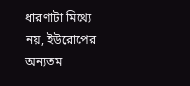ধারণাটা মিথ্যে নয়, ইউরোপের অন্যতম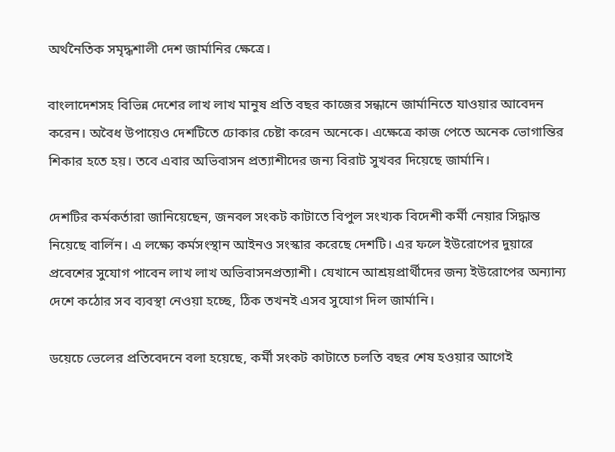অর্থনৈতিক সমৃদ্ধশালী দেশ জার্মানির ক্ষেত্রে।

বাংলাদেশসহ বিভিন্ন দেশের লাখ লাখ মানুষ প্রতি বছর কাজের সন্ধানে জার্মানিতে যাওয়ার আবেদন করেন। অবৈধ উপায়েও দেশটিতে ঢোকার চেষ্টা করেন অনেকে। এক্ষেত্রে কাজ পেতে অনেক ভোগান্তির শিকার হতে হয়। তবে এবার অভিবাসন প্রত্যাশীদের জন্য বিরাট সুখবর দিয়েছে জার্মানি।

দেশটির কর্মকর্তারা জানিয়েছেন, জনবল সংকট কাটাতে বিপুল সংখ্যক বিদেশী কর্মী নেয়ার সিদ্ধান্ত নিয়েছে বার্লিন। এ লক্ষ্যে কর্মসংস্থান আইনও সংস্কার করেছে দেশটি। এর ফলে ইউরোপের দুয়ারে প্রবেশের সুযোগ পাবেন লাখ লাখ অভিবাসনপ্রত্যাশী। যেখানে আশ্রয়প্রার্থীদের জন্য ইউরোপের অন্যান্য দেশে কঠোর সব ব্যবস্থা নেওয়া হচ্ছে, ঠিক তখনই এসব সুযোগ দিল জার্মানি।

ডয়েচে ভেলের প্রতিবেদনে বলা হয়েছে, কর্মী সংকট কাটাতে চলতি বছর শেষ হওয়ার আগেই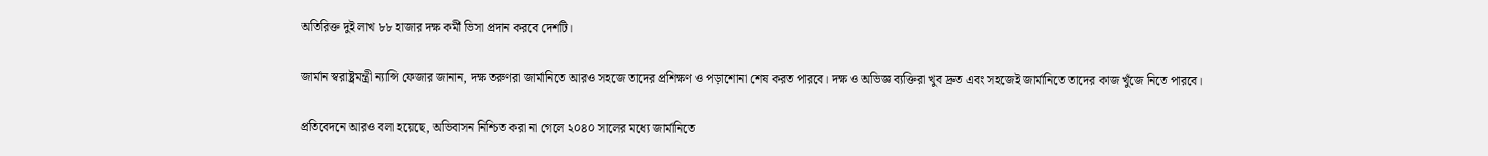অতিরিক্ত দুই লাখ ৮৮ হাজার দক্ষ কর্মী ভিসা প্রদান করবে দেশটি।

জার্মান স্বরাষ্ট্রমন্ত্রী ন্যান্সি ফেজার জানান, দক্ষ তরুণরা জার্মানিতে আরও সহজে তাদের প্রশিক্ষণ ও পড়াশোনা শেষ করত পারবে। দক্ষ ও অভিজ্ঞ ব্যক্তিরা খুব দ্রুত এবং সহজেই জার্মানিতে তাদের কাজ খুঁজে নিতে পারবে।

প্রতিবেদনে আরও বলা হয়েছে, অভিবাসন নিশ্চিত করা না গেলে ২০৪০ সালের মধ্যে জার্মানিতে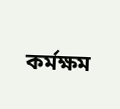কর্মক্ষম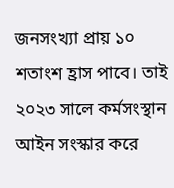জনসংখ্যা প্রায় ১০ শতাংশ হ্রাস পাবে। তাই ২০২৩ সালে কর্মসংস্থান আইন সংস্কার করে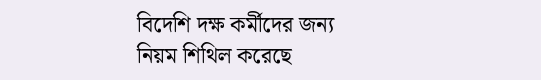বিদেশি দক্ষ কর্মীদের জন্য নিয়ম শিথিল করেছে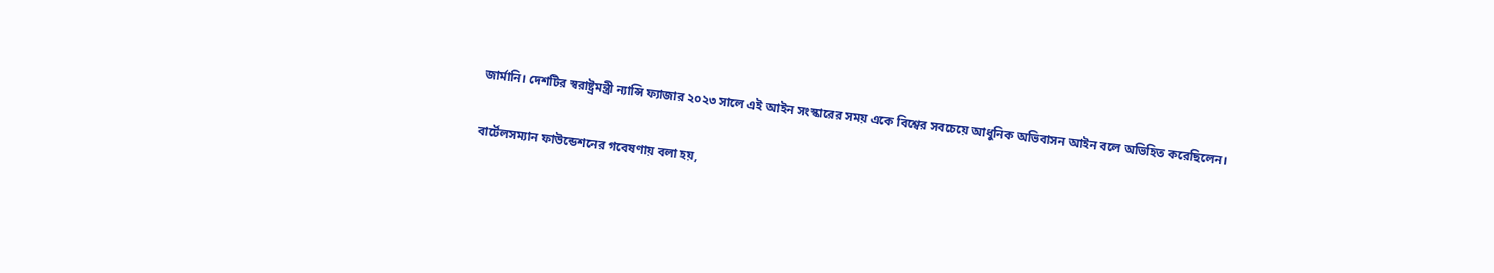জার্মানি। দেশটির স্বরাষ্ট্রমন্ত্রী ন্যান্সি ফ্যাজার ২০২৩ সালে এই আইন সংস্কারের সময় একে বিশ্বের সবচেয়ে আধুনিক অভিবাসন আইন বলে অভিহিত করেছিলেন।

বার্টেলসম্যান ফাউন্ডেশনের গবেষণায় বলা হয়,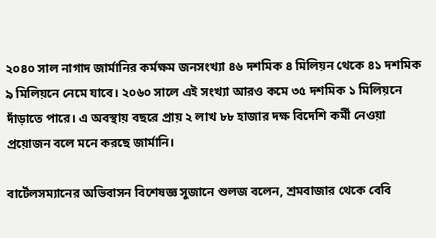২০৪০ সাল নাগাদ জার্মানির কর্মক্ষম জনসংখ্যা ৪৬ দশমিক ৪ মিলিয়ন থেকে ৪১ দশমিক ৯ মিলিয়নে নেমে যাবে। ২০৬০ সালে এই সংখ্যা আরও কমে ৩৫ দশমিক ১ মিলিয়নে দাঁড়াতে পারে। এ অবস্থায় বছরে প্রায় ২ লাখ ৮৮ হাজার দক্ষ বিদেশি কর্মী নেওয়া প্রয়োজন বলে মনে করছে জার্মানি।

বার্টেলসম্যানের অভিবাসন বিশেষজ্ঞ সুজানে শুলজ বলেন, শ্রমবাজার থেকে বেবি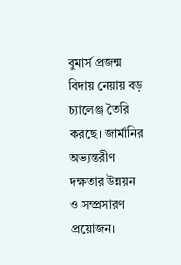বুমার্স প্রজন্ম বিদায় নেয়ায় বড় চ্যালেঞ্জ তৈরি করছে। জার্মানির অভ্যন্তরীণ দক্ষতার উন্নয়ন ও সম্প্রসারণ প্রয়োজন।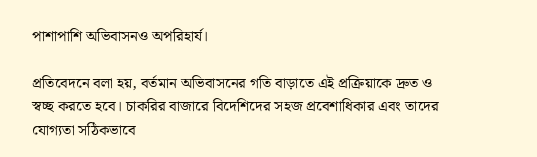পাশাপাশি অভিবাসনও অপরিহার্য।

প্রতিবেদনে বলা হয়, বর্তমান অভিবাসনের গতি বাড়াতে এই প্রক্রিয়াকে দ্রুত ও স্বচ্ছ করতে হবে। চাকরির বাজারে বিদেশিদের সহজ প্রবেশাধিকার এবং তাদের যোগ্যতা সঠিকভাবে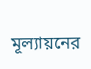মূল্যায়নের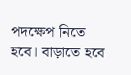পদক্ষেপ নিতে হবে। বাড়াতে হবে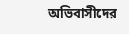অভিবাসীদের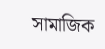সামাজিক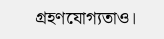গ্রহণযোগ্যতাও।